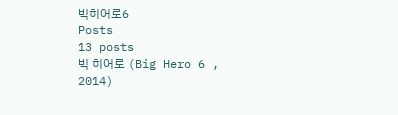빅히어로6
Posts
13 posts
빅 히어로 (Big Hero 6 , 2014)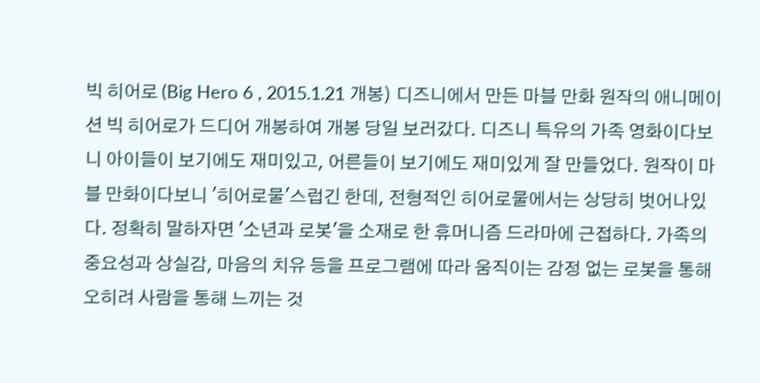빅 히어로 (Big Hero 6 , 2015.1.21 개봉) 디즈니에서 만든 마블 만화 원작의 애니메이션 빅 히어로가 드디어 개봉하여 개봉 당일 보러갔다. 디즈니 특유의 가족 영화이다보니 아이들이 보기에도 재미있고, 어른들이 보기에도 재미있게 잘 만들었다. 원작이 마블 만화이다보니 '히어로물'스럽긴 한데, 전형적인 히어로물에서는 상당히 벗어나있다. 정확히 말하자면 '소년과 로봇'을 소재로 한 휴머니즘 드라마에 근접하다. 가족의 중요성과 상실감, 마음의 치유 등을 프로그램에 따라 움직이는 감정 없는 로봇을 통해 오히려 사람을 통해 느끼는 것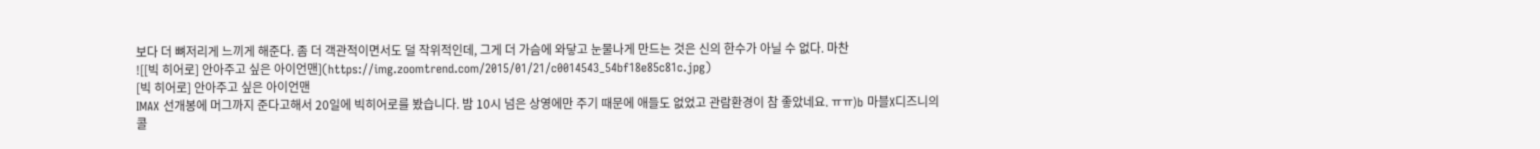보다 더 뼈저리게 느끼게 해준다. 좀 더 객관적이면서도 덜 작위적인데, 그게 더 가슴에 와닿고 눈물나게 만드는 것은 신의 한수가 아닐 수 없다. 마찬
![[빅 히어로] 안아주고 싶은 아이언맨](https://img.zoomtrend.com/2015/01/21/c0014543_54bf18e85c81c.jpg)
[빅 히어로] 안아주고 싶은 아이언맨
IMAX 선개봉에 머그까지 준다고해서 20일에 빅히어로를 봤습니다. 밤 10시 넘은 상영에만 주기 때문에 애들도 없었고 관람환경이 참 좋았네요. ㅠㅠ)b 마블X디즈니의 콜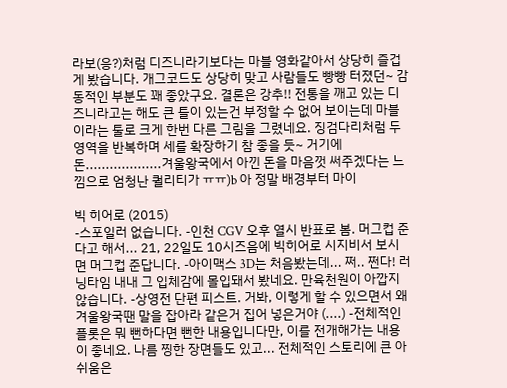라보(응?)처럼 디즈니라기보다는 마블 영화같아서 상당히 즐겁게 봤습니다. 개그코드도 상당히 맞고 사람들도 빵빵 터졌던~ 감동적인 부분도 꽤 좋았구요. 결론은 강추!! 전통을 깨고 있는 디즈니라고는 해도 큰 틀이 있는건 부정할 수 없어 보이는데 마블이라는 툴로 크게 한번 다른 그림을 그렸네요. 징검다리처럼 두 영역을 반복하며 세를 확장하기 참 좋을 듯~ 거기에 돈...................겨울왕국에서 아낀 돈을 마음껏 써주겠다는 느낌으로 엄청난 퀄리티가 ㅠㅠ)b 아 정말 배경부터 마이

빅 히어로 (2015)
-스포일러 없습니다. -인천 CGV 오후 열시 반표로 봄. 머그컵 준다고 해서... 21, 22일도 10시즈음에 빅히어로 시지비서 보시면 머그컵 준답니다. -아이맥스 3D는 처음봤는데... 쩌.. 쩐다! 러닝타임 내내 그 입체감에 몰입돼서 봤네요. 만육천원이 아깝지 않습니다. -상영전 단편 피스트. 거봐, 이렇게 할 수 있으면서 왜 겨울왕국땐 말을 잡아라 같은거 집어 넣은거야 (....) -전체적인 플롯은 뭐 뻔하다면 뻔한 내용입니다만, 이를 전개해가는 내용이 좋네요. 나름 찡한 장면들도 있고... 전체적인 스토리에 큰 아쉬움은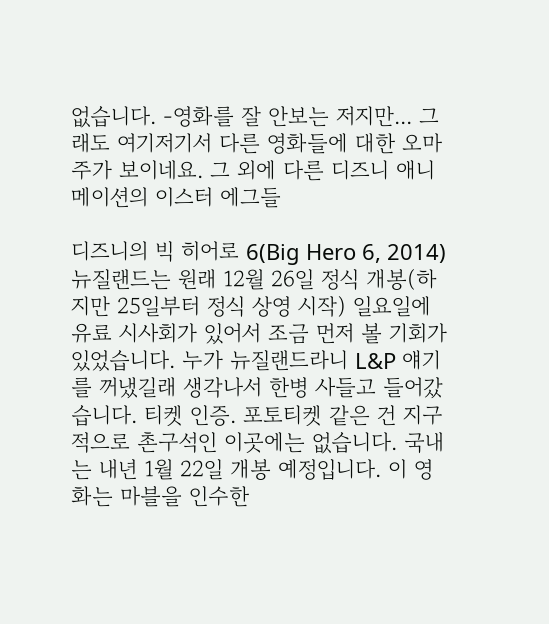없습니다. -영화를 잘 안보는 저지만... 그래도 여기저기서 다른 영화들에 대한 오마주가 보이네요. 그 외에 다른 디즈니 애니메이션의 이스터 에그들

디즈니의 빅 히어로 6(Big Hero 6, 2014)
뉴질랜드는 원래 12월 26일 정식 개봉(하지만 25일부터 정식 상영 시작) 일요일에 유료 시사회가 있어서 조금 먼저 볼 기회가 있었습니다. 누가 뉴질랜드라니 L&P 얘기를 꺼냈길래 생각나서 한병 사들고 들어갔습니다. 티켓 인증. 포토티켓 같은 건 지구적으로 촌구석인 이곳에는 없습니다. 국내는 내년 1월 22일 개봉 예정입니다. 이 영화는 마블을 인수한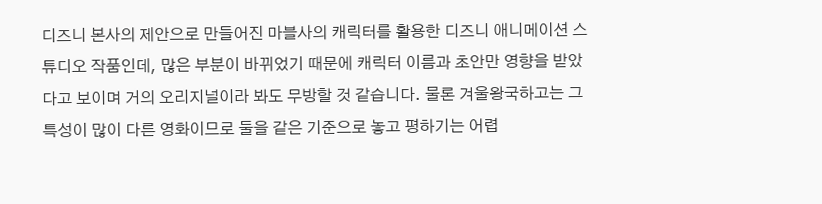디즈니 본사의 제안으로 만들어진 마블사의 캐릭터를 활용한 디즈니 애니메이션 스튜디오 작품인데, 많은 부분이 바뀌었기 때문에 캐릭터 이름과 초안만 영향을 받았다고 보이며 거의 오리지널이라 봐도 무방할 것 같습니다. 물론 겨울왕국하고는 그 특성이 많이 다른 영화이므로 둘을 같은 기준으로 놓고 평하기는 어렵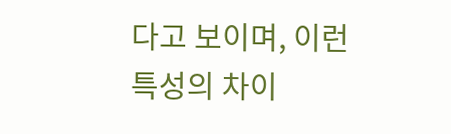다고 보이며, 이런 특성의 차이